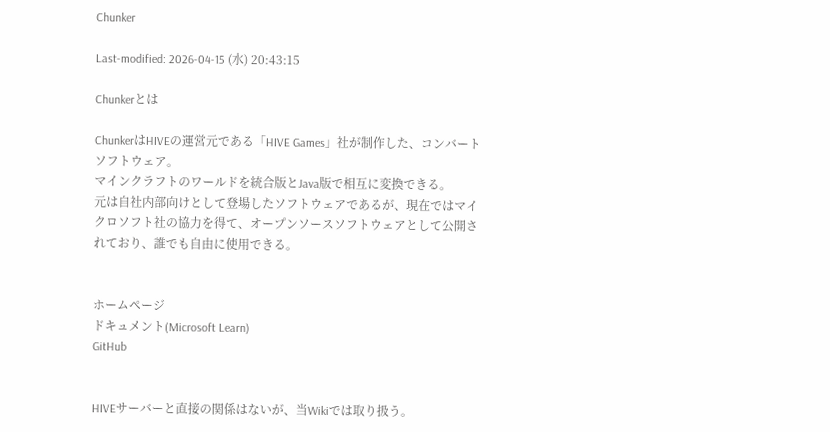Chunker

Last-modified: 2026-04-15 (水) 20:43:15

Chunkerとは

ChunkerはHIVEの運営元である「HIVE Games」社が制作した、コンバートソフトウェア。
マインクラフトのワールドを統合版とJava版で相互に変換できる。
元は自社内部向けとして登場したソフトウェアであるが、現在ではマイクロソフト社の協力を得て、オープンソースソフトウェアとして公開されており、誰でも自由に使用できる。


ホームページ
ドキュメント(Microsoft Learn)
GitHub


HIVEサーバーと直接の関係はないが、当Wikiでは取り扱う。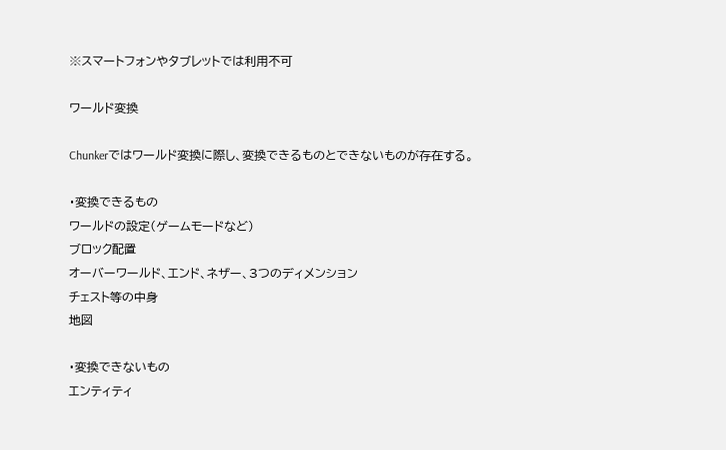※スマートフォンやタブレットでは利用不可

ワールド変換

Chunkerではワールド変換に際し、変換できるものとできないものが存在する。

・変換できるもの
ワールドの設定(ゲームモードなど)
ブロック配置
オーバーワールド、エンド、ネザー、3つのディメンション
チェスト等の中身
地図

・変換できないもの
エンティティ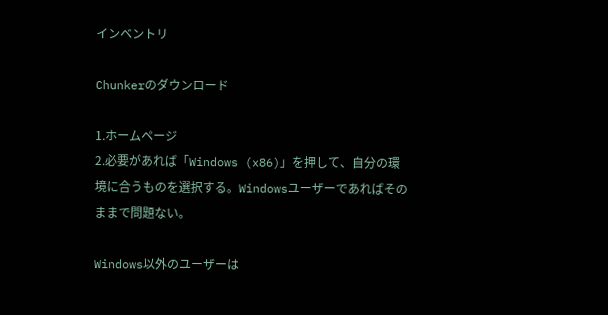インベントリ

Chunkerのダウンロード

1.ホームページ
2.必要があれば「Windows (x86)」を押して、自分の環境に合うものを選択する。Windowsユーザーであればそのままで問題ない。

Windows以外のユーザーは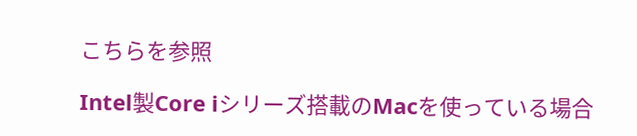こちらを参照

Intel製Core iシリーズ搭載のMacを使っている場合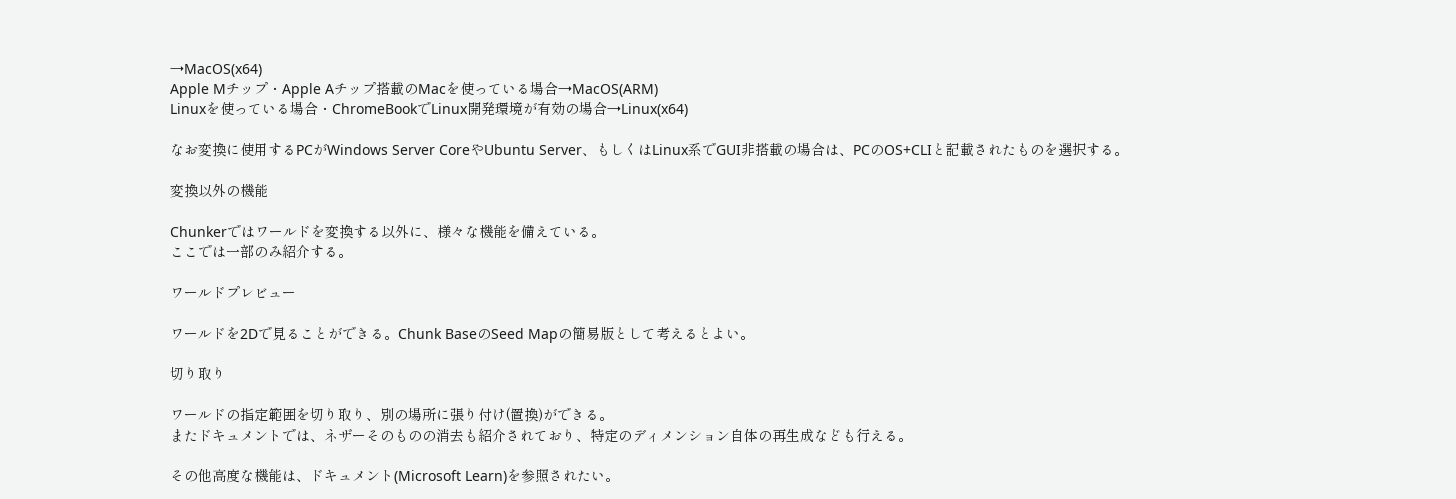→MacOS(x64)
Apple Mチップ・Apple Aチップ搭載のMacを使っている場合→MacOS(ARM)
Linuxを使っている場合・ChromeBookでLinux開発環境が有効の場合→Linux(x64)

なお変換に使用するPCがWindows Server CoreやUbuntu Server、もしくはLinux系でGUI非搭載の場合は、PCのOS+CLIと記載されたものを選択する。

変換以外の機能

Chunkerではワールドを変換する以外に、様々な機能を備えている。
ここでは一部のみ紹介する。

ワールドプレビュー

ワールドを2Dで見ることができる。Chunk BaseのSeed Mapの簡易版として考えるとよい。

切り取り

ワールドの指定範囲を切り取り、別の場所に張り付け(置換)ができる。
またドキュメントでは、ネザーそのものの消去も紹介されており、特定のディメンション自体の再生成なども行える。

その他高度な機能は、ドキュメント(Microsoft Learn)を参照されたい。